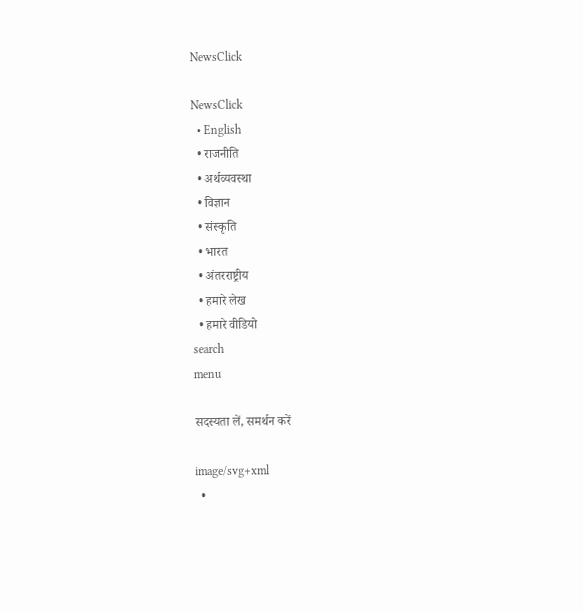NewsClick

NewsClick
  • English
  • राजनीति
  • अर्थव्यवस्था
  • विज्ञान
  • संस्कृति
  • भारत
  • अंतरराष्ट्रीय
  • हमारे लेख
  • हमारे वीडियो
search
menu

सदस्यता लें, समर्थन करें

image/svg+xml
  •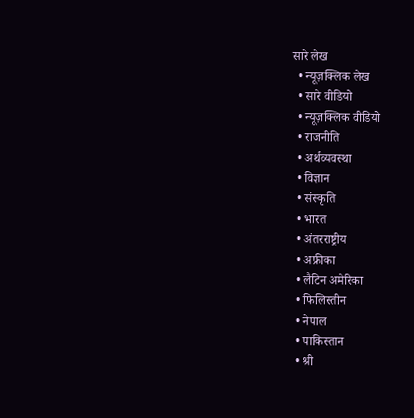सारे लेख
  • न्यूज़क्लिक लेख
  • सारे वीडियो
  • न्यूज़क्लिक वीडियो
  • राजनीति
  • अर्थव्यवस्था
  • विज्ञान
  • संस्कृति
  • भारत
  • अंतरराष्ट्रीय
  • अफ्रीका
  • लैटिन अमेरिका
  • फिलिस्तीन
  • नेपाल
  • पाकिस्तान
  • श्री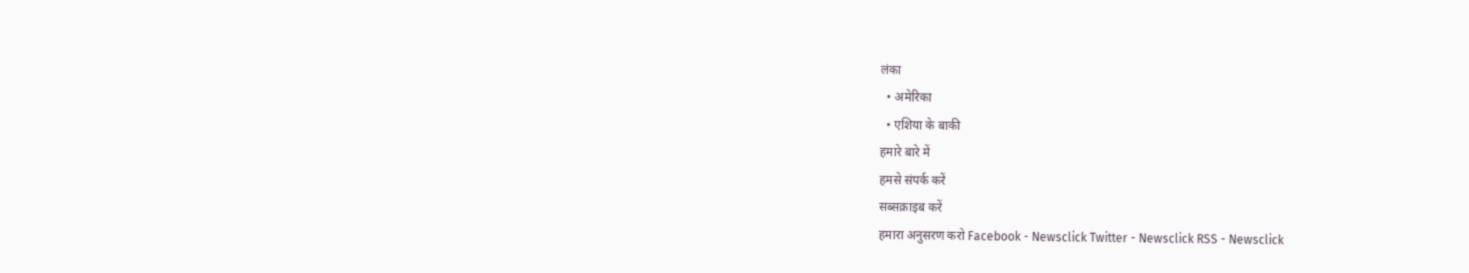लंका
  • अमेरिका
  • एशिया के बाकी
हमारे बारे में
हमसे संपर्क करें
सब्सक्राइब करें
हमारा अनुसरण करो Facebook - Newsclick Twitter - Newsclick RSS - Newsclick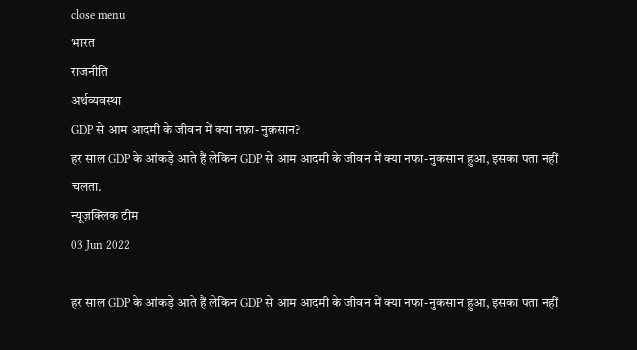close menu
भारत
राजनीति
अर्थव्यवस्था
GDP से आम आदमी के जीवन में क्या नफ़ा-नुक़सान?
हर साल GDP के आंकड़े आते हैं लेकिन GDP से आम आदमी के जीवन में क्या नफा-नुकसान हुआ, इसका पता नहीं चलता.
न्यूज़क्लिक टीम
03 Jun 2022

हर साल GDP के आंकड़े आते हैं लेकिन GDP से आम आदमी के जीवन में क्या नफा-नुकसान हुआ, इसका पता नहीं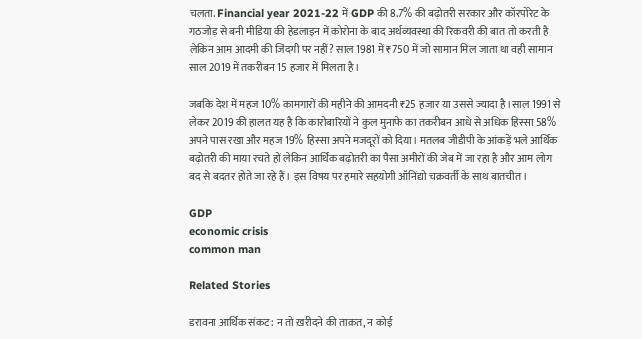चलता. Financial year 2021-22 में GDP की 8.7% की बढ़ोतरी सरकार और कॉरपोरेट के गठजोड़ से बनी मीडिया की हेडलाइन में कोरोना के बाद अर्थव्यवस्था की रिकवरी की बात तो करती है लेकिन आम आदमी की जिंदगी पर नहीं? साल 1981 में ₹750 में जो सामान मिल जाता था वही सामान साल 2019 में तकरीबन 15 हजार में मिलता है।

जबकि देश में महज 10% कामगारों की महीने की आमदनी ₹25 हजार या उससे ज्यादा है।साल 1991 से लेकर 2019 की हालत यह है कि कारोबारियों ने कुल मुनाफे का तकरीबन आधे से अधिक हिस्सा 58% अपने पास रखा और महज 19% हिस्सा अपने मजदूरों को दिया। मतलब जीडीपी के आंकड़ें भले आर्थिक बढ़ोतरी की माया रचते हों लेकिन आर्थिक बढ़ोतरी का पैसा अमीरों की जेब में जा रहा है और आम लोग बद से बदतर होते जा रहे हैं। इस विषय पर हमारे सहयोगी ऑनिंद्यो चक्रवर्ती के साथ बातचीत।

GDP
economic crisis
common man

Related Stories

डरावना आर्थिक संकट: न तो ख़रीदने की ताक़त, न कोई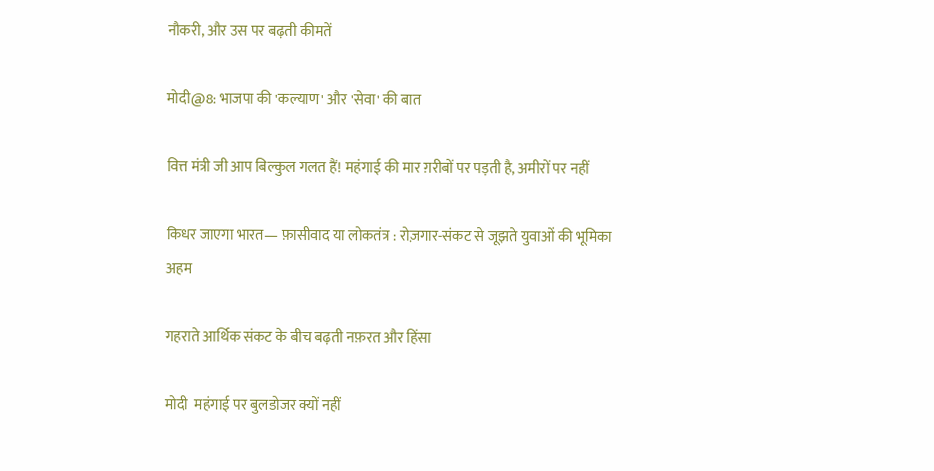नौकरी, और उस पर बढ़ती कीमतें

मोदी@8: भाजपा की 'कल्याण' और 'सेवा' की बात

वित्त मंत्री जी आप बिल्कुल गलत हैं! महंगाई की मार ग़रीबों पर पड़ती है, अमीरों पर नहीं

किधर जाएगा भारत— फ़ासीवाद या लोकतंत्र : रोज़गार-संकट से जूझते युवाओं की भूमिका अहम

गहराते आर्थिक संकट के बीच बढ़ती नफ़रत और हिंसा

मोदी  महंगाई पर बुलडोजर क्यों नहीं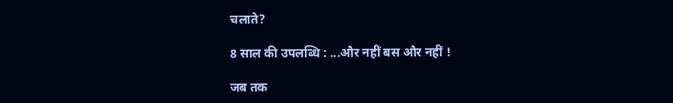चलाते?

8 साल की उपलब्धि : ...और नहीं बस और नहीं !

जब तक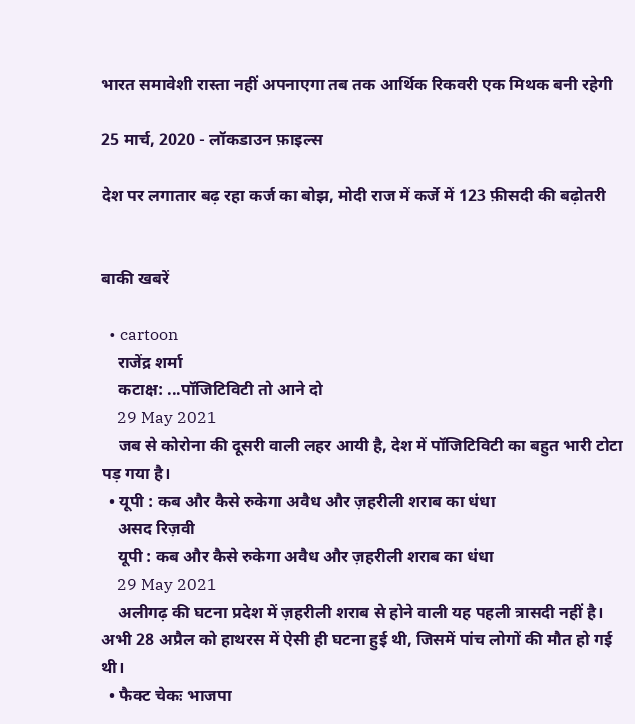भारत समावेशी रास्ता नहीं अपनाएगा तब तक आर्थिक रिकवरी एक मिथक बनी रहेगी

25 मार्च, 2020 - लॉकडाउन फ़ाइल्स

देश पर लगातार बढ़ रहा कर्ज का बोझ, मोदी राज में कर्जे में 123 फ़ीसदी की बढ़ोतरी


बाकी खबरें

  • cartoon
    राजेंद्र शर्मा
    कटाक्ष: ...पॉजिटिविटी तो आने दो
    29 May 2021
    जब से कोरोना की दूसरी वाली लहर आयी है, देश में पॉजिटिविटी का बहुत भारी टोटा पड़ गया है।
  • यूपी : कब और कैसे रुकेगा अवैध और ज़हरीली शराब का धंधा
    असद रिज़वी
    यूपी : कब और कैसे रुकेगा अवैध और ज़हरीली शराब का धंधा
    29 May 2021
    अलीगढ़ की घटना प्रदेश में ज़हरीली शराब से होने वाली यह पहली त्रासदी नहीं है। अभी 28 अप्रैल को हाथरस में ऐसी ही घटना हुई थी, जिसमें पांच लोगों की मौत हो गई थी।
  • फैक्ट चेकः भाजपा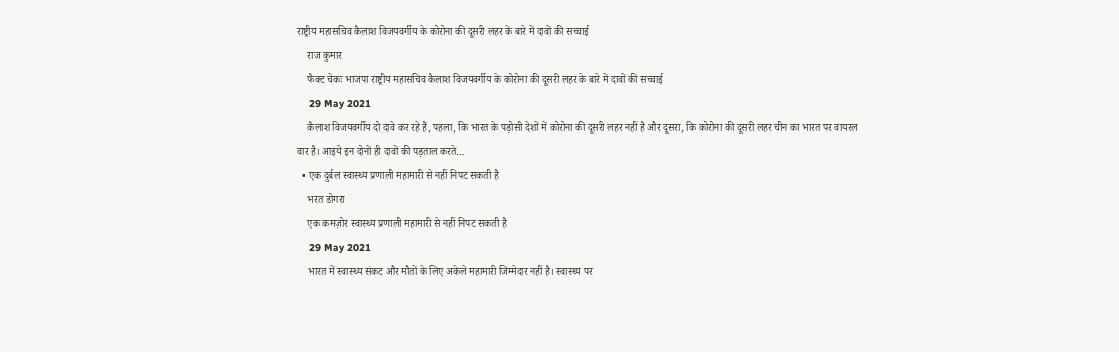राष्ट्रीय महासचिव कैलाश विजयवर्गीय के कोरोना की दूसरी लहर के बारे में दावों की सच्चाई
    राज कुमार
    फैक्ट चेकः भाजपा राष्ट्रीय महासचिव कैलाश विजयवर्गीय के कोरोना की दूसरी लहर के बारे में दावों की सच्चाई
    29 May 2021
    कैलाश विजयवर्गीय दो दावे कर रहे हैं, पहला, कि भारत के पड़ोसी देशों में कोरोना की दूसरी लहर नहीं है और दूसरा, कि कोरोना की दूसरी लहर चीन का भारत पर वायरल वार है। आइये इन दोनों ही दावों की पड़ताल करते…
  • एक दुर्बल स्वास्थ्य प्रणाली महामारी से नहीं निपट सकती है
    भरत डोगरा
    एक कमज़ोर स्वास्थ्य प्रणाली महामारी से नहीं निपट सकती है
    29 May 2021
    भारत में स्वास्थ्य संकट और मौतों के लिए अकेले महामारी जिम्मेदार नहीं है। स्वास्थ्य पर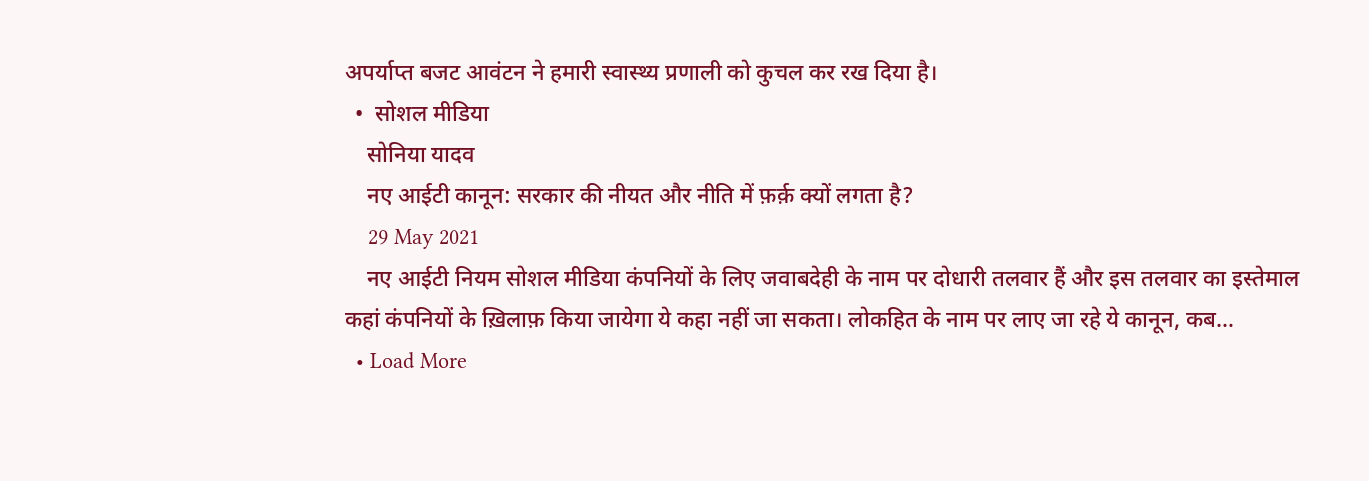अपर्याप्त बजट आवंटन ने हमारी स्वास्थ्य प्रणाली को कुचल कर रख दिया है।
  •  सोशल मीडिया
    सोनिया यादव
    नए आईटी कानून: सरकार की नीयत और नीति में फ़र्क़ क्यों लगता है?
    29 May 2021
    नए आईटी नियम सोशल मीडिया कंपनियों के लिए जवाबदेही के नाम पर दोधारी तलवार हैं और इस तलवार का इस्तेमाल कहां कंपनियों के ख़िलाफ़ किया जायेगा ये कहा नहीं जा सकता। लोकहित के नाम पर लाए जा रहे ये कानून, कब…
  • Load More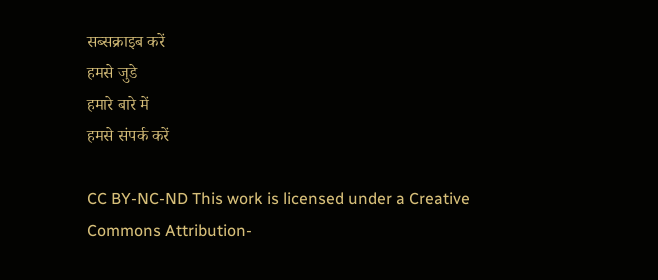सब्सक्राइब करें
हमसे जुडे
हमारे बारे में
हमसे संपर्क करें

CC BY-NC-ND This work is licensed under a Creative Commons Attribution-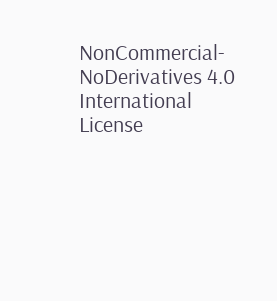NonCommercial-NoDerivatives 4.0 International License